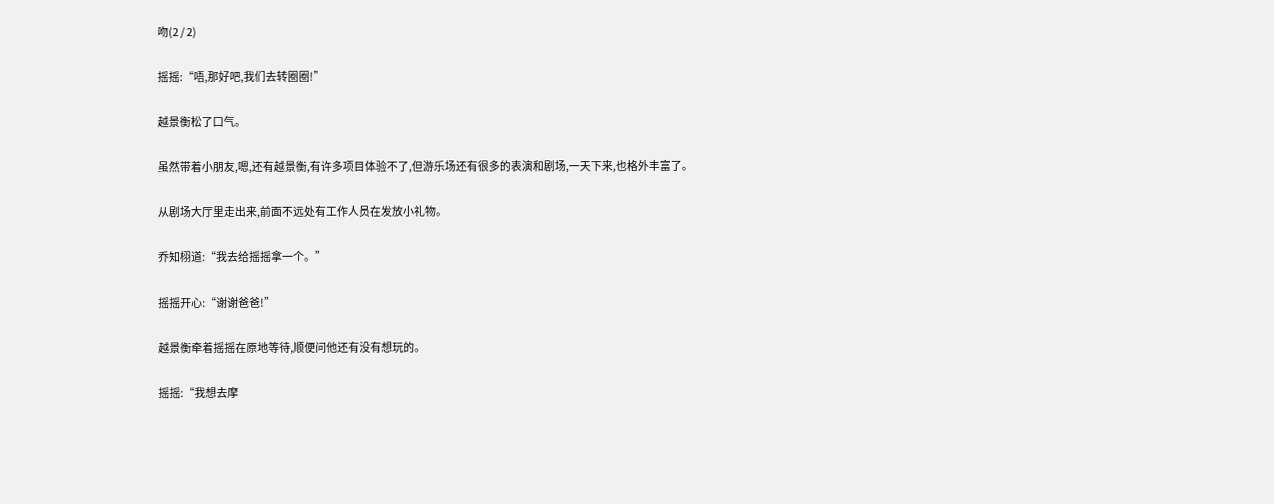吻(2 / 2)

摇摇:“唔,那好吧,我们去转圈圈!”

越景衡松了口气。

虽然带着小朋友,嗯,还有越景衡,有许多项目体验不了,但游乐场还有很多的表演和剧场,一天下来,也格外丰富了。

从剧场大厅里走出来,前面不远处有工作人员在发放小礼物。

乔知栩道:“我去给摇摇拿一个。”

摇摇开心:“谢谢爸爸!”

越景衡牵着摇摇在原地等待,顺便问他还有没有想玩的。

摇摇:“我想去摩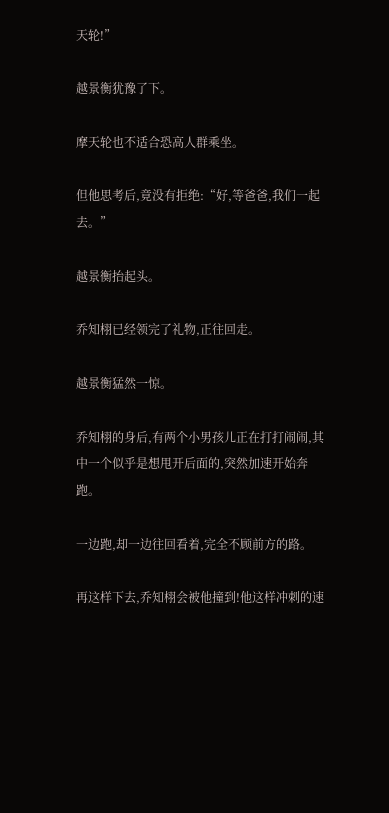天轮!”

越景衡犹豫了下。

摩天轮也不适合恐高人群乘坐。

但他思考后,竟没有拒绝:“好,等爸爸,我们一起去。”

越景衡抬起头。

乔知栩已经领完了礼物,正往回走。

越景衡猛然一惊。

乔知栩的身后,有两个小男孩儿正在打打闹闹,其中一个似乎是想甩开后面的,突然加速开始奔跑。

一边跑,却一边往回看着,完全不顾前方的路。

再这样下去,乔知栩会被他撞到!他这样冲刺的速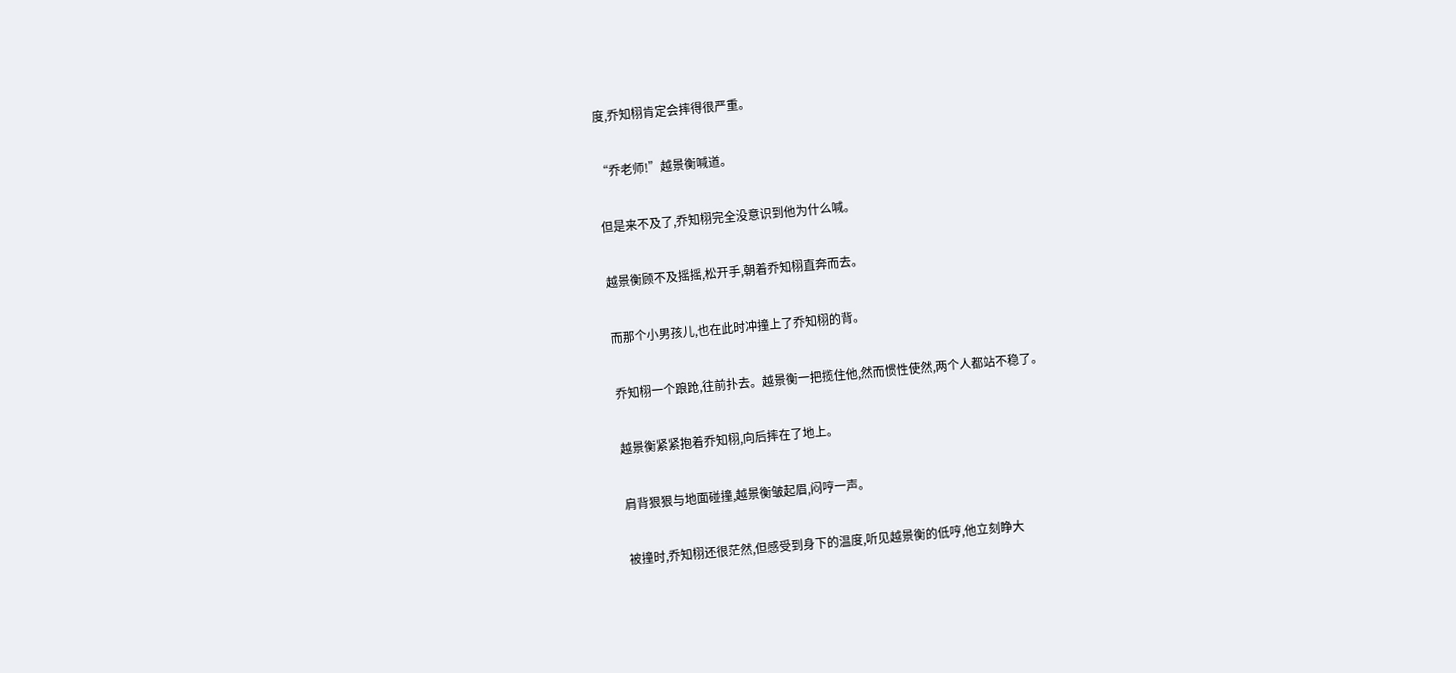度,乔知栩肯定会摔得很严重。

“乔老师!”越景衡喊道。

但是来不及了,乔知栩完全没意识到他为什么喊。

越景衡顾不及摇摇,松开手,朝着乔知栩直奔而去。

而那个小男孩儿,也在此时冲撞上了乔知栩的背。

乔知栩一个踉跄,往前扑去。越景衡一把揽住他,然而惯性使然,两个人都站不稳了。

越景衡紧紧抱着乔知栩,向后摔在了地上。

肩背狠狠与地面碰撞,越景衡皱起眉,闷哼一声。

被撞时,乔知栩还很茫然,但感受到身下的温度,听见越景衡的低哼,他立刻睁大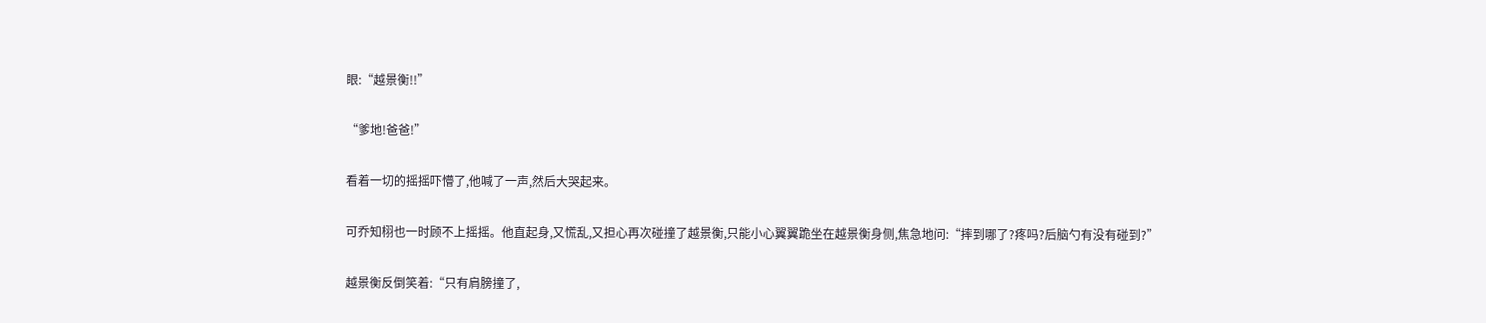眼:“越景衡!!”

“爹地!爸爸!”

看着一切的摇摇吓懵了,他喊了一声,然后大哭起来。

可乔知栩也一时顾不上摇摇。他直起身,又慌乱,又担心再次碰撞了越景衡,只能小心翼翼跪坐在越景衡身侧,焦急地问:“摔到哪了?疼吗?后脑勺有没有碰到?”

越景衡反倒笑着:“只有肩膀撞了,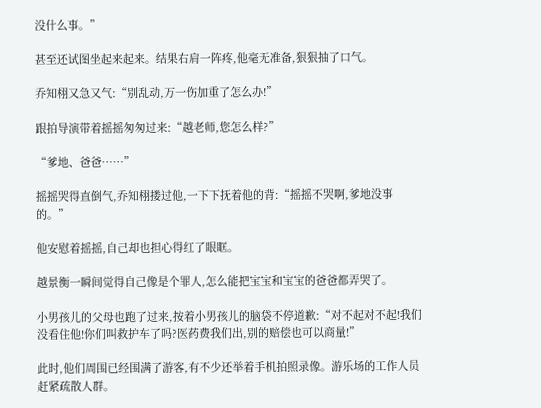没什么事。”

甚至还试图坐起来起来。结果右肩一阵疼,他毫无准备,狠狠抽了口气。

乔知栩又急又气:“别乱动,万一伤加重了怎么办!”

跟拍导演带着摇摇匆匆过来:“越老师,您怎么样?”

“爹地、爸爸……”

摇摇哭得直倒气,乔知栩搂过他,一下下抚着他的背:“摇摇不哭啊,爹地没事的。”

他安慰着摇摇,自己却也担心得红了眼眶。

越景衡一瞬间觉得自己像是个罪人,怎么能把宝宝和宝宝的爸爸都弄哭了。

小男孩儿的父母也跑了过来,按着小男孩儿的脑袋不停道歉:“对不起对不起!我们没看住他!你们叫救护车了吗?医药费我们出,别的赔偿也可以商量!”

此时,他们周围已经围满了游客,有不少还举着手机拍照录像。游乐场的工作人员赶紧疏散人群。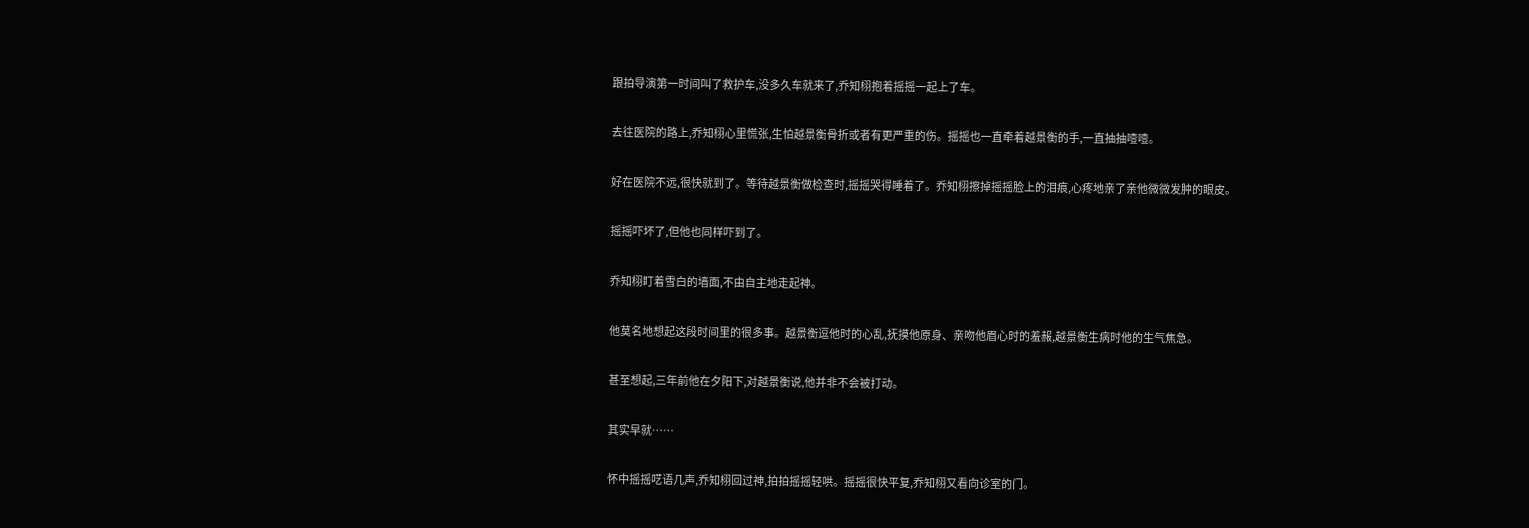跟拍导演第一时间叫了救护车,没多久车就来了,乔知栩抱着摇摇一起上了车。

去往医院的路上,乔知栩心里慌张,生怕越景衡骨折或者有更严重的伤。摇摇也一直牵着越景衡的手,一直抽抽噎噎。

好在医院不远,很快就到了。等待越景衡做检查时,摇摇哭得睡着了。乔知栩擦掉摇摇脸上的泪痕,心疼地亲了亲他微微发肿的眼皮。

摇摇吓坏了,但他也同样吓到了。

乔知栩盯着雪白的墙面,不由自主地走起神。

他莫名地想起这段时间里的很多事。越景衡逗他时的心乱,抚摸他原身、亲吻他眉心时的羞赧,越景衡生病时他的生气焦急。

甚至想起,三年前他在夕阳下,对越景衡说,他并非不会被打动。

其实早就……

怀中摇摇呓语几声,乔知栩回过神,拍拍摇摇轻哄。摇摇很快平复,乔知栩又看向诊室的门。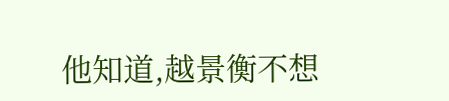他知道,越景衡不想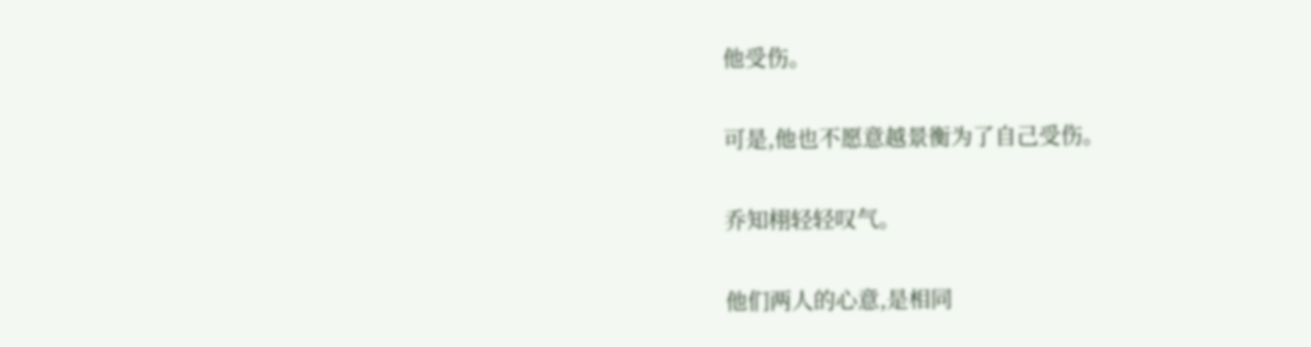他受伤。

可是,他也不愿意越景衡为了自己受伤。

乔知栩轻轻叹气。

他们两人的心意,是相同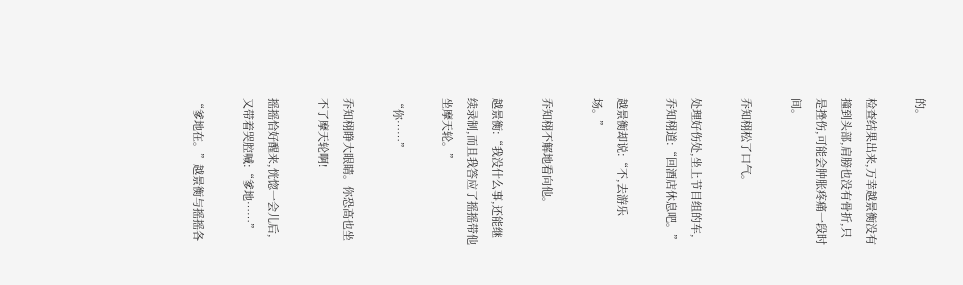的。

检查结果出来,万幸越景衡没有撞到头部,肩膀也没有骨折,只是挫伤,可能会肿胀疼痛一段时间。

乔知栩松了口气。

处理好伤处,坐上节目组的车,乔知栩道:“回酒店休息吧。”

越景衡却说:“不,去游乐场。”

乔知栩不解地看向他。

越景衡:“我没什么事,还能继续录制,而且我答应了摇摇带他坐摩天轮。”

“你……”

乔知栩睁大眼睛。你恐高也坐不了摩天轮啊!

摇摇恰好醒来,恍惚一会儿后,又带着哭腔喊:“爹地……”

“爹地在。”越景衡与摇摇各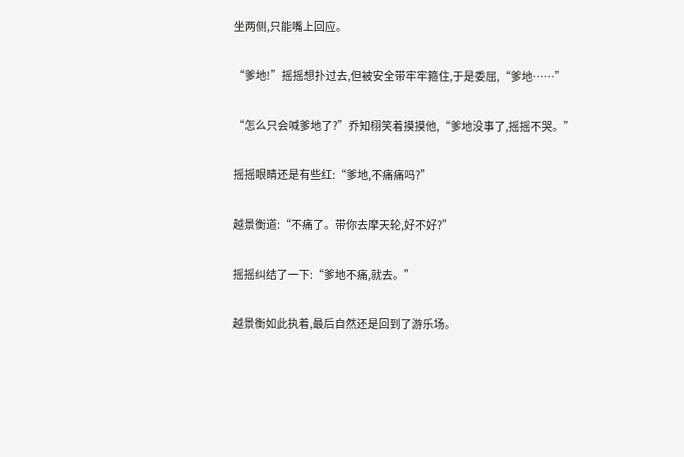坐两侧,只能嘴上回应。

“爹地!”摇摇想扑过去,但被安全带牢牢箍住,于是委屈,“爹地……”

“怎么只会喊爹地了?”乔知栩笑着摸摸他,“爹地没事了,摇摇不哭。”

摇摇眼睛还是有些红:“爹地,不痛痛吗?”

越景衡道:“不痛了。带你去摩天轮,好不好?”

摇摇纠结了一下:“爹地不痛,就去。”

越景衡如此执着,最后自然还是回到了游乐场。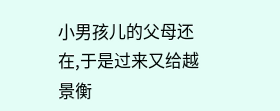小男孩儿的父母还在,于是过来又给越景衡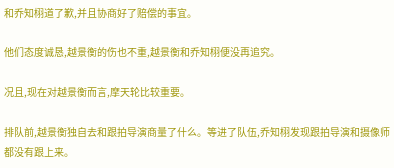和乔知栩道了歉,并且协商好了赔偿的事宜。

他们态度诚恳,越景衡的伤也不重,越景衡和乔知栩便没再追究。

况且,现在对越景衡而言,摩天轮比较重要。

排队前,越景衡独自去和跟拍导演商量了什么。等进了队伍,乔知栩发现跟拍导演和摄像师都没有跟上来。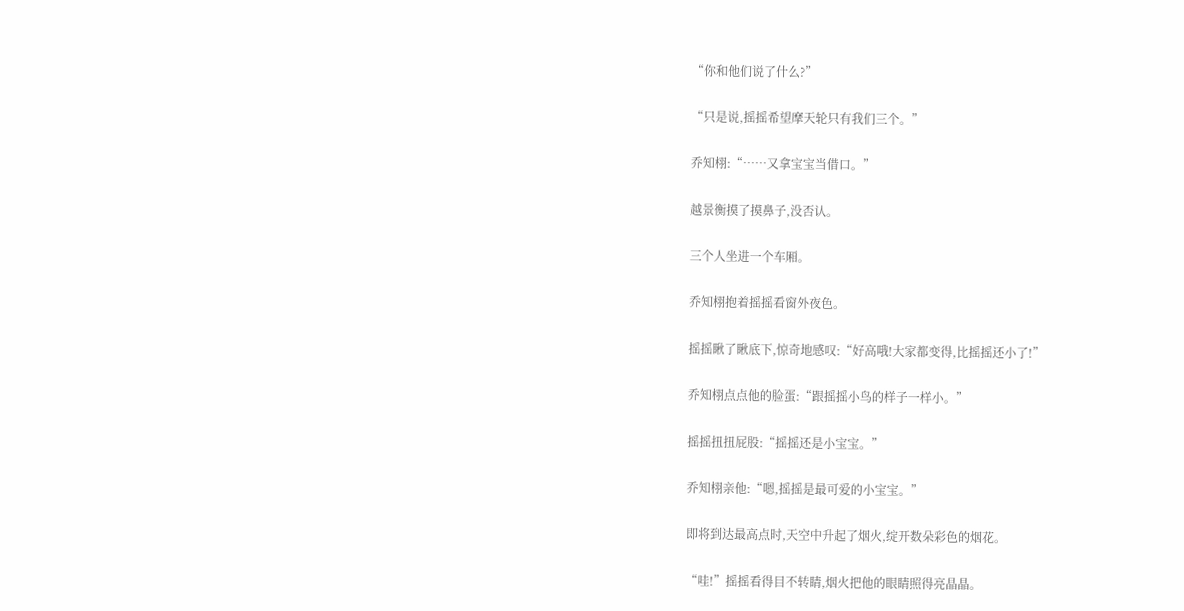“你和他们说了什么?”

“只是说,摇摇希望摩天轮只有我们三个。”

乔知栩:“……又拿宝宝当借口。”

越景衡摸了摸鼻子,没否认。

三个人坐进一个车厢。

乔知栩抱着摇摇看窗外夜色。

摇摇瞅了瞅底下,惊奇地感叹:“好高哦!大家都变得,比摇摇还小了!”

乔知栩点点他的脸蛋:“跟摇摇小鸟的样子一样小。”

摇摇扭扭屁股:“摇摇还是小宝宝。”

乔知栩亲他:“嗯,摇摇是最可爱的小宝宝。”

即将到达最高点时,天空中升起了烟火,绽开数朵彩色的烟花。

“哇!”摇摇看得目不转睛,烟火把他的眼睛照得亮晶晶。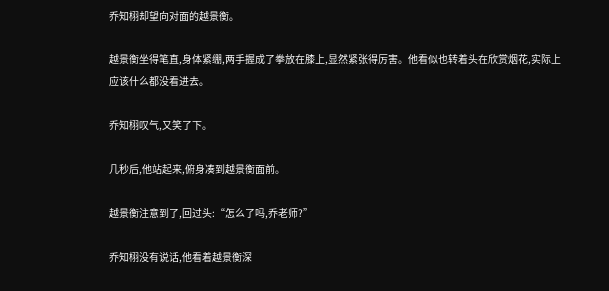乔知栩却望向对面的越景衡。

越景衡坐得笔直,身体紧绷,两手握成了拳放在膝上,显然紧张得厉害。他看似也转着头在欣赏烟花,实际上应该什么都没看进去。

乔知栩叹气,又笑了下。

几秒后,他站起来,俯身凑到越景衡面前。

越景衡注意到了,回过头:“怎么了吗,乔老师?”

乔知栩没有说话,他看着越景衡深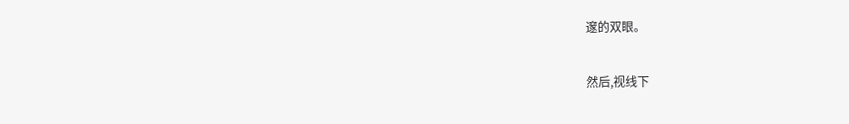邃的双眼。

然后,视线下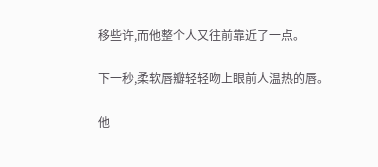移些许,而他整个人又往前靠近了一点。

下一秒,柔软唇瓣轻轻吻上眼前人温热的唇。

他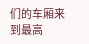们的车厢来到最高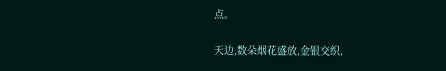点。

天边,数朵烟花盛放,金银交织,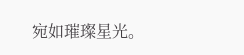宛如璀璨星光。